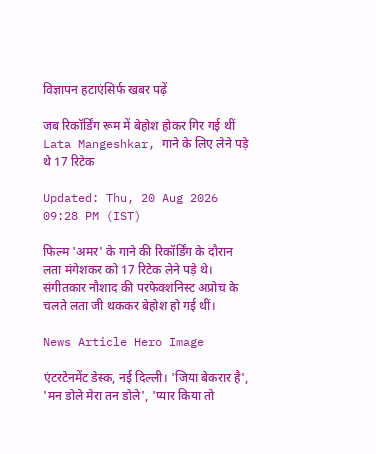विज्ञापन हटाएंसिर्फ खबर पढ़ें

जब रिकॉर्डिंग रूम में बेहोश होकर गिर गई थीं Lata Mangeshkar, गाने के लिए लेने पड़े थे 17 रिटेक

Updated: Thu, 20 Aug 2026 09:28 PM (IST)

फिल्म 'अमर' के गाने की रिकॉर्डिंग के दौरान लता मंगेशकर को 17 रिटेक लेने पड़े थे। संगीतकार नौशाद की परफेक्शनिस्ट अप्रोच के चलते लता जी थककर बेहोश हो गई थीं।

News Article Hero Image

एंटरटेनमेंट डेस्क, नई दिल्ली। 'जिया बेकरार है', 'मन डोले मेरा तन डोले', 'प्यार किया तो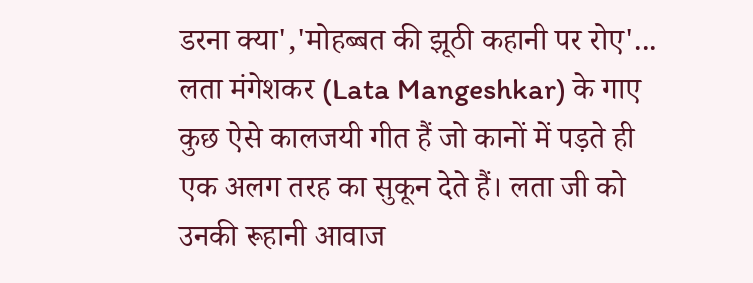डरना क्या','मोहब्बत की झूठी कहानी पर रोए'... लता मंगेशकर (Lata Mangeshkar) के गाए कुछ ऐसे कालजयी गीत हैं जो कानों में पड़ते ही एक अलग तरह का सुकून देते हैं। लता जी को उनकी रूहानी आवाज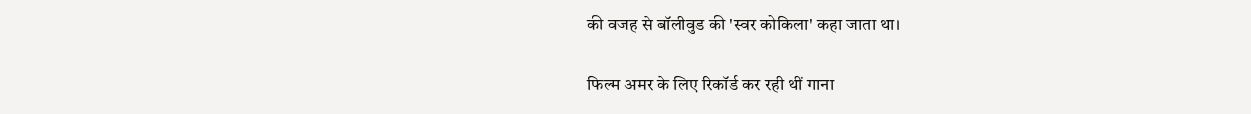की वजह से बॉलीवुड की 'स्वर कोकिला' कहा जाता था।

फिल्म अमर के लिए रिकॉर्ड कर रही थीं गाना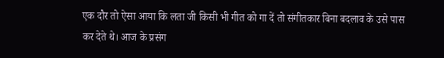एक दौर तो ऐसा आया कि लता जी किसी भी गीत को गा दें तो संगीतकार बिना बदलाव के उसे पास कर देते थे। आज के प्रसंग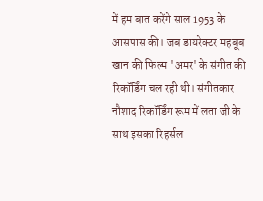में हम बात करेंगे साल 1953 के आसपास की। जब डायरेक्टर महबूब खान की फिल्म 'अमर' के संगीत की रिकॉर्डिंग चल रही थी। संगीतकार नौशाद रिकॉर्डिंग रूम में लता जी के साथ इसका रिहर्सल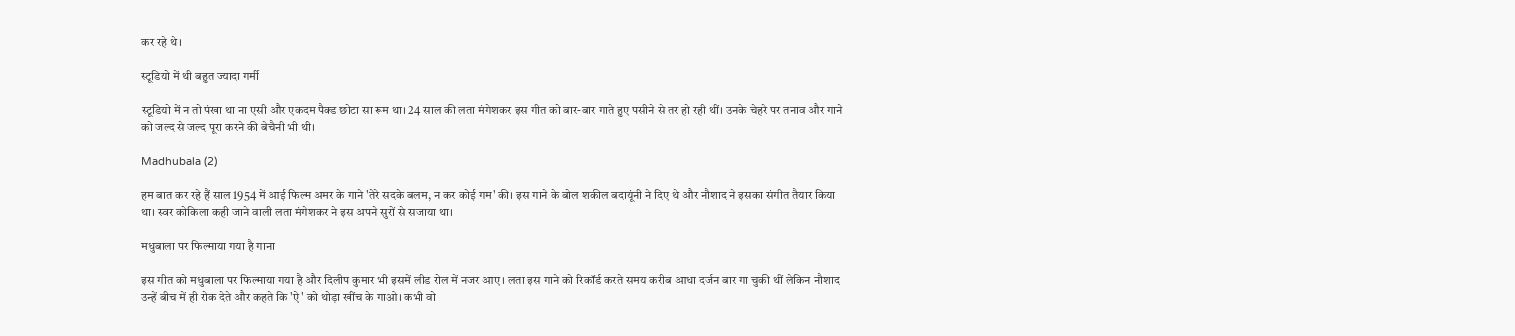कर रहे थे।

स्टूडियो में थी बहुत ज्यादा गर्मी

स्टूडियो में न तो पंखा था ना एसी और एकदम पैक्ड छोटा सा रूम था। 24 साल की लता मंगेशकर इस गीत को बार-बार गाते हुए पसीने से तर हो रही थीं। उनके चेहरे पर तनाव और गाने को जल्द से जल्द पूरा करने की बेचैनी भी थी।

Madhubala (2)

हम बात कर रहे हैं साल 1954 में आई फिल्म अमर के गाने 'तेरे सदके बलम, न कर कोई गम' की। इस गाने के बोल शकील बदायूंनी ने दिए थे और नौशाद ने इसका संगीत तैयार किया था। स्वर कोकिला कही जाने वाली लता मंगेशकर ने इस अपने सुरों से सजाया था।

मधुबाला पर फिल्माया गया है गाना

इस गीत को मधुबाला पर फिल्माया गया है और दिलीप कुमार भी इसमें लीड रोल में नजर आए। लता इस गाने को रिकॉर्ड करते समय करीब आधा दर्जन बार गा चुकी थीं लेकिन नौशाद उन्हें बीच में ही रोक देते और कहते कि 'ऐ' को थोड़ा खींच के गाओ। कभी वो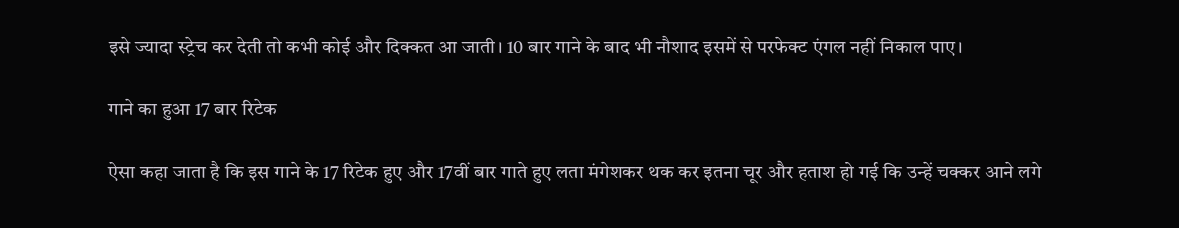इसे ज्यादा स्ट्रेच कर देती तो कभी कोई और दिक्कत आ जाती। 10 बार गाने के बाद भी नौशाद इसमें से परफेक्ट एंगल नहीं निकाल पाए।

गाने का हुआ 17 बार रिटेक

ऐसा कहा जाता है कि इस गाने के 17 रिटेक हुए और 17वीं बार गाते हुए लता मंगेशकर थक कर इतना चूर और हताश हो गई कि उन्हें चक्कर आने लगे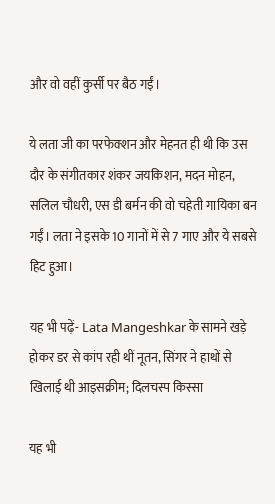और वो वहीं कुर्सी पर बैठ गईं।

ये लता जी का परफेक्शन और मेहनत ही थी कि उस दौर के संगीतकार शंकर जयकिशन, मदन मोहन, सलिल चौधरी, एस डी बर्मन की वो चहेती गायिका बन गईं। लता ने इसके 10 गानों में से 7 गाए और ये सबसे हिट हुआ।

यह भी पढ़ें- Lata Mangeshkar के सामने खड़े होकर डर से कांप रही थीं नूतन, सिंगर ने हाथों से खिलाई थी आइसक्रीम; दिलचस्प किस्सा

यह भी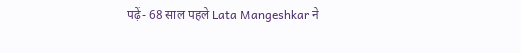पढ़ें- 68 साल पहले Lata Mangeshkar ने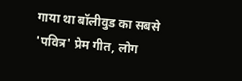गाया था बॉलीवुड का सबसे 'पवित्र' प्रेम गीत, लोग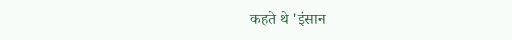कहते थे 'इंसान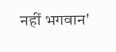नहीं भगवान'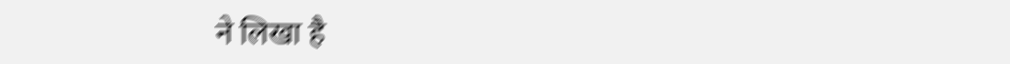ने लिखा है